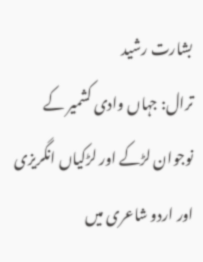بشارت رشید
ترال: جہاں وادی کشمیر کے نوجوان لڑکے اور لڑکیاں انگریزی اور اردو شاعری میں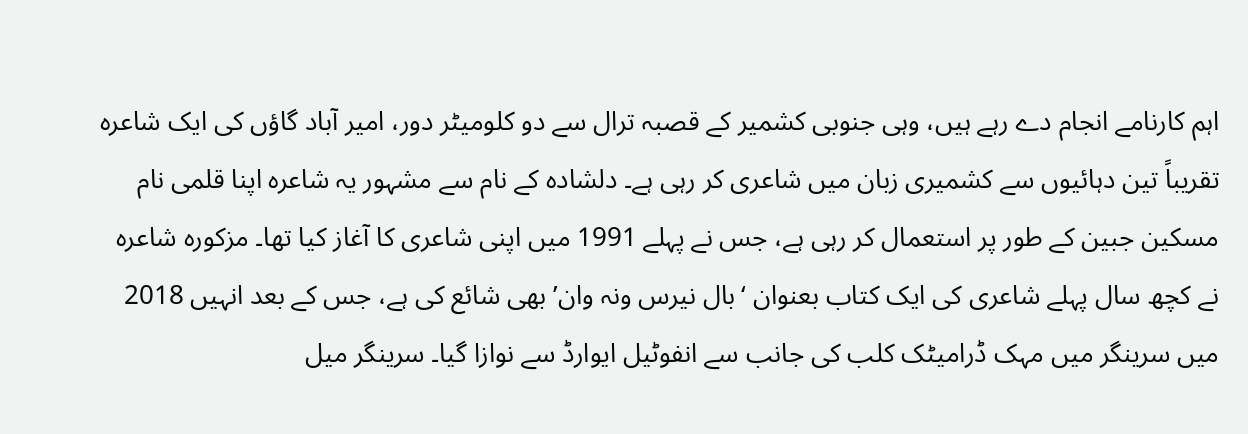اہم کارنامے انجام دے رہے ہیں، وہی جنوبی کشمیر کے قصبہ ترال سے دو کلومیٹر دور، امیر آباد گاؤں کی ایک شاعرہ تقریباً تین دہائیوں سے کشمیری زبان میں شاعری کر رہی ہے۔ دلشادہ کے نام سے مشہور یہ شاعرہ اپنا قلمی نام مسکین جبین کے طور پر استعمال کر رہی ہے، جس نے پہلے 1991 میں اپنی شاعری کا آغاز کیا تھا۔ مزکورہ شاعرہ نے کچھ سال پہلے شاعری کی ایک کتاب بعنوان ‘بال نیرس ونہ وان’ بھی شائع کی ہے، جس کے بعد انہیں 2018 میں سرینگر میں مہک ڈرامیٹک کلب کی جانب سے انفوٹیل ایوارڈ سے نوازا گیا۔ سرینگر میل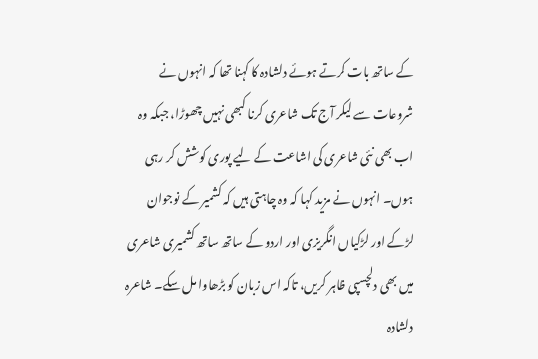کے ساتھ بات کرتے ہوئے دلشادہ کا کہنا تھا کہ انہوں نے شروعات سے لیکر آج تک شاعری کرنا کبھی نہیں چھوڑا، جبکہ وہ اب بھی نئی شاعری کی اشاعت کے لیے پوری کوشش کر رہی ہوں۔ انہوں نے مزید کہا کہ وہ چاہتی ہیں کہ کشمیر کے نوجوان لڑکے اور لڑکیاں انگریزی اور اردو کے ساتھ ساتھ کشمیری شاعری میں بھی دلچسپی ظاہر کریں، تاکہ اس زبان کو بڑھاوا مل سکے۔ شاعرہ دلشادہ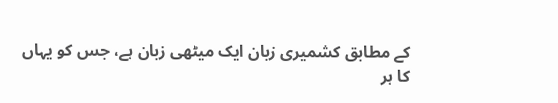کے مطابق کشمیری زبان ایک میٹھی زبان ہے، جس کو یہاں کا ہر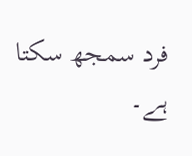فرد سمجھ سکتا ہے۔